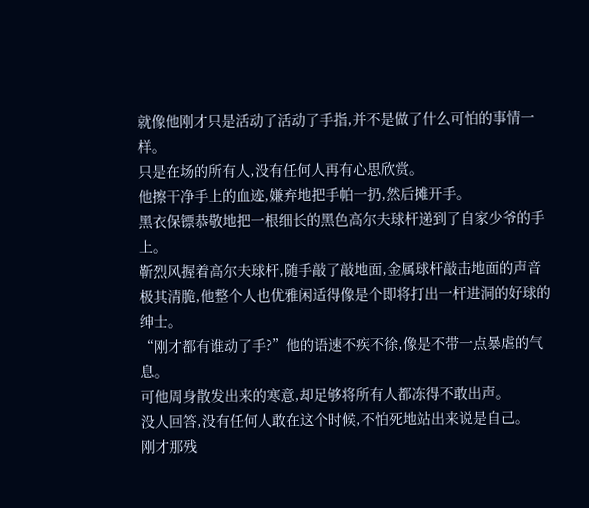就像他刚才只是活动了活动了手指,并不是做了什么可怕的事情一样。
只是在场的所有人,没有任何人再有心思欣赏。
他擦干净手上的血迹,嫌弃地把手帕一扔,然后摊开手。
黑衣保镖恭敬地把一根细长的黑色高尔夫球杆递到了自家少爷的手上。
靳烈风握着高尔夫球杆,随手敲了敲地面,金属球杆敲击地面的声音极其清脆,他整个人也优雅闲适得像是个即将打出一杆进洞的好球的绅士。
“刚才都有谁动了手?”他的语速不疾不徐,像是不带一点暴虐的气息。
可他周身散发出来的寒意,却足够将所有人都冻得不敢出声。
没人回答,没有任何人敢在这个时候,不怕死地站出来说是自己。
刚才那残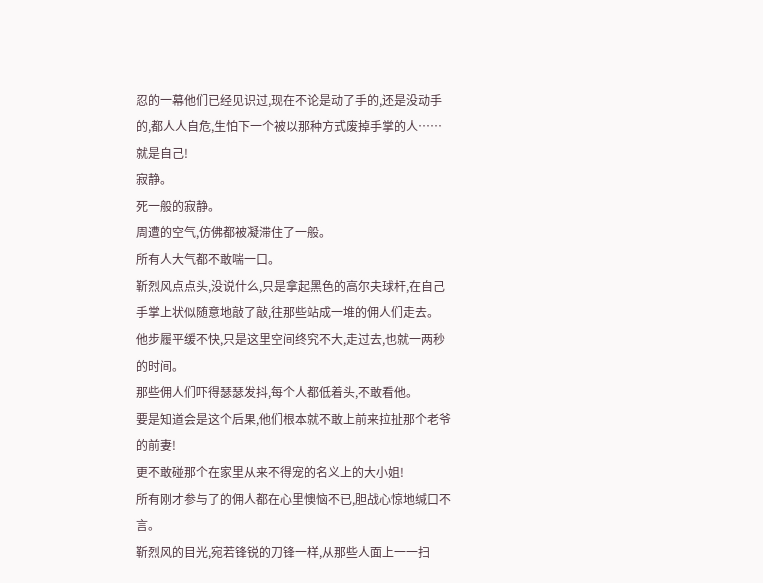忍的一幕他们已经见识过,现在不论是动了手的,还是没动手的,都人人自危,生怕下一个被以那种方式废掉手掌的人……就是自己!
寂静。
死一般的寂静。
周遭的空气,仿佛都被凝滞住了一般。
所有人大气都不敢喘一口。
靳烈风点点头,没说什么,只是拿起黑色的高尔夫球杆,在自己手掌上状似随意地敲了敲,往那些站成一堆的佣人们走去。
他步履平缓不快,只是这里空间终究不大,走过去,也就一两秒的时间。
那些佣人们吓得瑟瑟发抖,每个人都低着头,不敢看他。
要是知道会是这个后果,他们根本就不敢上前来拉扯那个老爷的前妻!
更不敢碰那个在家里从来不得宠的名义上的大小姐!
所有刚才参与了的佣人都在心里懊恼不已,胆战心惊地缄口不言。
靳烈风的目光,宛若锋锐的刀锋一样,从那些人面上一一扫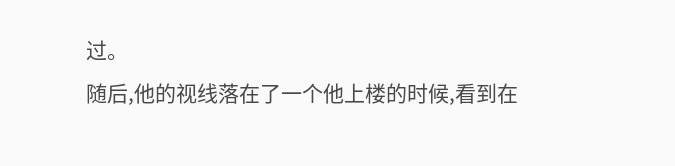过。
随后,他的视线落在了一个他上楼的时候,看到在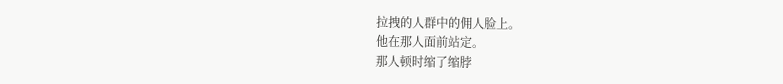拉拽的人群中的佣人脸上。
他在那人面前站定。
那人顿时缩了缩脖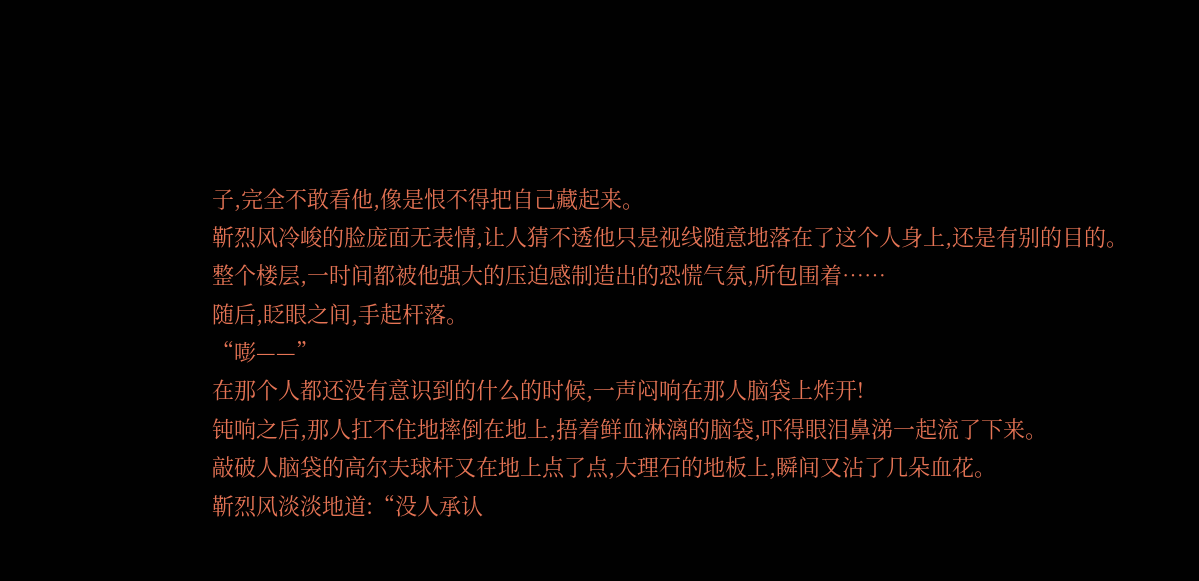子,完全不敢看他,像是恨不得把自己藏起来。
靳烈风冷峻的脸庞面无表情,让人猜不透他只是视线随意地落在了这个人身上,还是有别的目的。
整个楼层,一时间都被他强大的压迫感制造出的恐慌气氛,所包围着……
随后,眨眼之间,手起杆落。
“嘭——”
在那个人都还没有意识到的什么的时候,一声闷响在那人脑袋上炸开!
钝响之后,那人扛不住地摔倒在地上,捂着鲜血淋漓的脑袋,吓得眼泪鼻涕一起流了下来。
敲破人脑袋的高尔夫球杆又在地上点了点,大理石的地板上,瞬间又沾了几朵血花。
靳烈风淡淡地道:“没人承认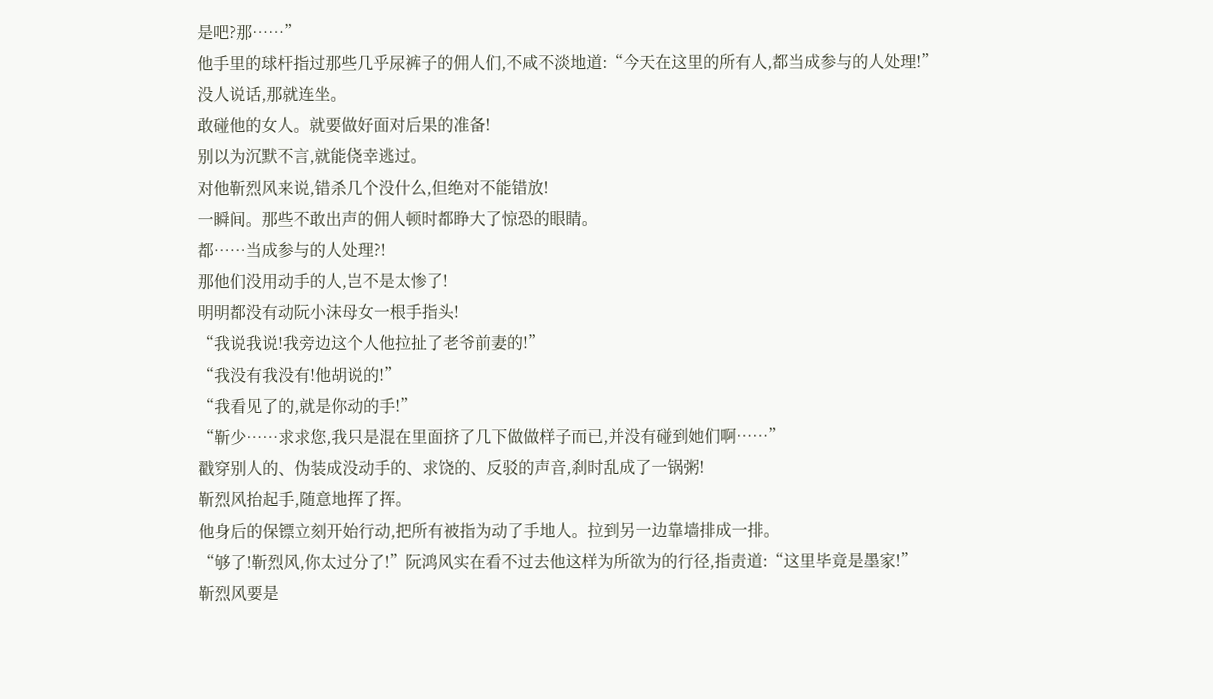是吧?那……”
他手里的球杆指过那些几乎尿裤子的佣人们,不咸不淡地道:“今天在这里的所有人,都当成参与的人处理!”
没人说话,那就连坐。
敢碰他的女人。就要做好面对后果的准备!
别以为沉默不言,就能侥幸逃过。
对他靳烈风来说,错杀几个没什么,但绝对不能错放!
一瞬间。那些不敢出声的佣人顿时都睁大了惊恐的眼睛。
都……当成参与的人处理?!
那他们没用动手的人,岂不是太惨了!
明明都没有动阮小沫母女一根手指头!
“我说我说!我旁边这个人他拉扯了老爷前妻的!”
“我没有我没有!他胡说的!”
“我看见了的,就是你动的手!”
“靳少……求求您,我只是混在里面挤了几下做做样子而已,并没有碰到她们啊……”
戳穿别人的、伪装成没动手的、求饶的、反驳的声音,刹时乱成了一锅粥!
靳烈风抬起手,随意地挥了挥。
他身后的保镖立刻开始行动,把所有被指为动了手地人。拉到另一边靠墙排成一排。
“够了!靳烈风,你太过分了!”阮鸿风实在看不过去他这样为所欲为的行径,指责道:“这里毕竟是墨家!”
靳烈风要是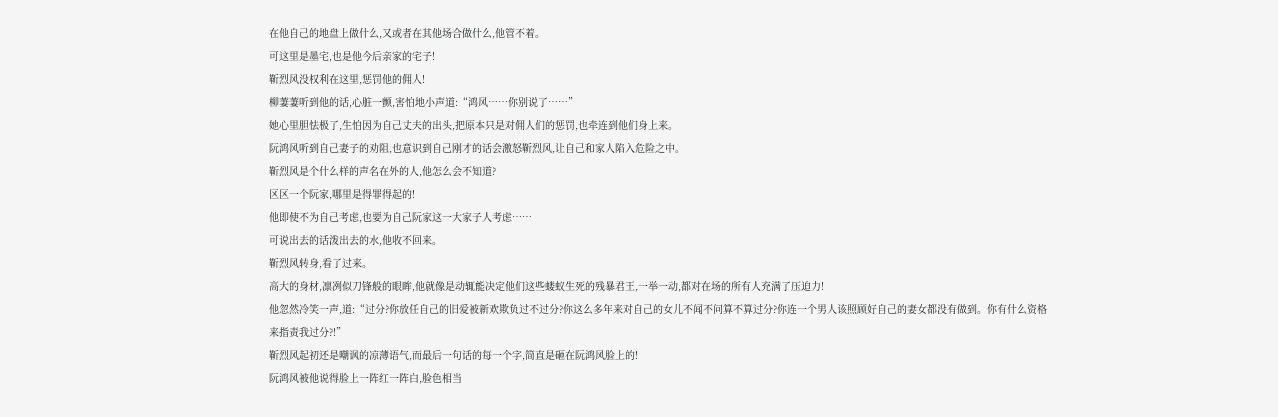在他自己的地盘上做什么,又或者在其他场合做什么,他管不着。
可这里是墨宅,也是他今后亲家的宅子!
靳烈风没权利在这里,惩罚他的佣人!
柳萋萋听到他的话,心脏一颤,害怕地小声道:“鸿风……你别说了……”
她心里胆怯极了,生怕因为自己丈夫的出头,把原本只是对佣人们的惩罚,也牵连到他们身上来。
阮鸿风听到自己妻子的劝阻,也意识到自己刚才的话会激怒靳烈风,让自己和家人陷入危险之中。
靳烈风是个什么样的声名在外的人,他怎么会不知道?
区区一个阮家,哪里是得罪得起的!
他即使不为自己考虑,也要为自己阮家这一大家子人考虑……
可说出去的话泼出去的水,他收不回来。
靳烈风转身,看了过来。
高大的身材,凛冽似刀锋般的眼眸,他就像是动辄能决定他们这些蝼蚁生死的残暴君王,一举一动,都对在场的所有人充满了压迫力!
他忽然冷笑一声,道:“过分?你放任自己的旧爱被新欢欺负过不过分?你这么多年来对自己的女儿不闻不问算不算过分?你连一个男人该照顾好自己的妻女都没有做到。你有什么资格来指责我过分?!”
靳烈风起初还是嘲讽的凉薄语气,而最后一句话的每一个字,简直是砸在阮鸿风脸上的!
阮鸿风被他说得脸上一阵红一阵白,脸色相当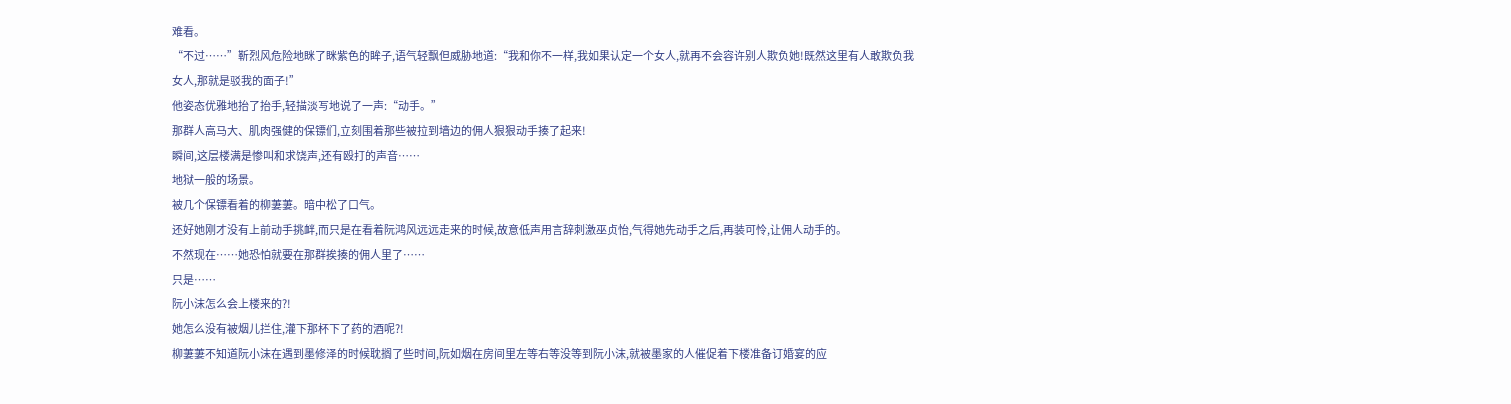难看。
“不过……”靳烈风危险地眯了眯紫色的眸子,语气轻飘但威胁地道:“我和你不一样,我如果认定一个女人,就再不会容许别人欺负她!既然这里有人敢欺负我女人,那就是驳我的面子!”
他姿态优雅地抬了抬手,轻描淡写地说了一声:“动手。”
那群人高马大、肌肉强健的保镖们,立刻围着那些被拉到墙边的佣人狠狠动手揍了起来!
瞬间,这层楼满是惨叫和求饶声,还有殴打的声音……
地狱一般的场景。
被几个保镖看着的柳萋萋。暗中松了口气。
还好她刚才没有上前动手挑衅,而只是在看着阮鸿风远远走来的时候,故意低声用言辞刺激巫贞怡,气得她先动手之后,再装可怜,让佣人动手的。
不然现在……她恐怕就要在那群挨揍的佣人里了……
只是……
阮小沫怎么会上楼来的?!
她怎么没有被烟儿拦住,灌下那杯下了药的酒呢?!
柳萋萋不知道阮小沫在遇到墨修泽的时候耽搁了些时间,阮如烟在房间里左等右等没等到阮小沫,就被墨家的人催促着下楼准备订婚宴的应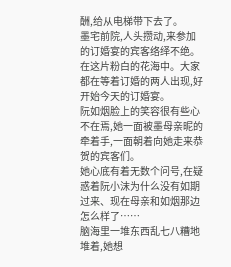酬,给从电梯带下去了。
墨宅前院,人头攒动,来参加的订婚宴的宾客络绎不绝。
在这片粉白的花海中。大家都在等着订婚的两人出现,好开始今天的订婚宴。
阮如烟脸上的笑容很有些心不在焉,她一面被墨母亲昵的牵着手,一面朝着向她走来恭贺的宾客们。
她心底有着无数个问号,在疑惑着阮小沫为什么没有如期过来、现在母亲和如烟那边怎么样了……
脑海里一堆东西乱七八糟地堆着,她想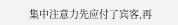集中注意力先应付了宾客,再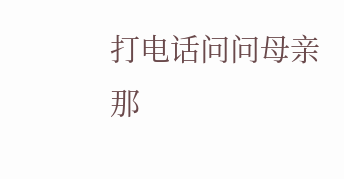打电话问问母亲那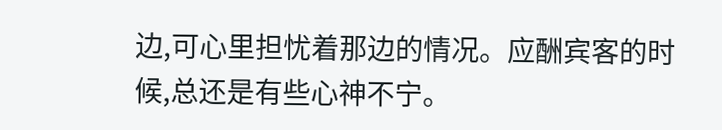边,可心里担忧着那边的情况。应酬宾客的时候,总还是有些心神不宁。